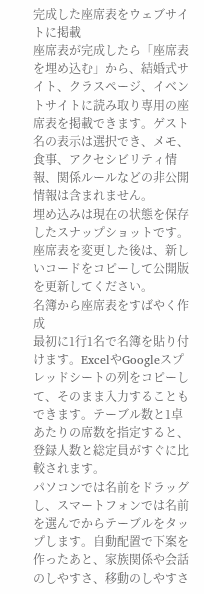完成した座席表をウェブサイトに掲載
座席表が完成したら「座席表を埋め込む」から、結婚式サイト、クラスページ、イベントサイトに読み取り専用の座席表を掲載できます。ゲスト名の表示は選択でき、メモ、食事、アクセシビリティ情報、関係ルールなどの非公開情報は含まれません。
埋め込みは現在の状態を保存したスナップショットです。座席表を変更した後は、新しいコードをコピーして公開版を更新してください。
名簿から座席表をすばやく作成
最初に1行1名で名簿を貼り付けます。ExcelやGoogleスプレッドシートの列をコピーして、そのまま入力することもできます。テーブル数と1卓あたりの席数を指定すると、登録人数と総定員がすぐに比較されます。
パソコンでは名前をドラッグし、スマートフォンでは名前を選んでからテーブルをタップします。自動配置で下案を作ったあと、家族関係や会話のしやすさ、移動のしやすさ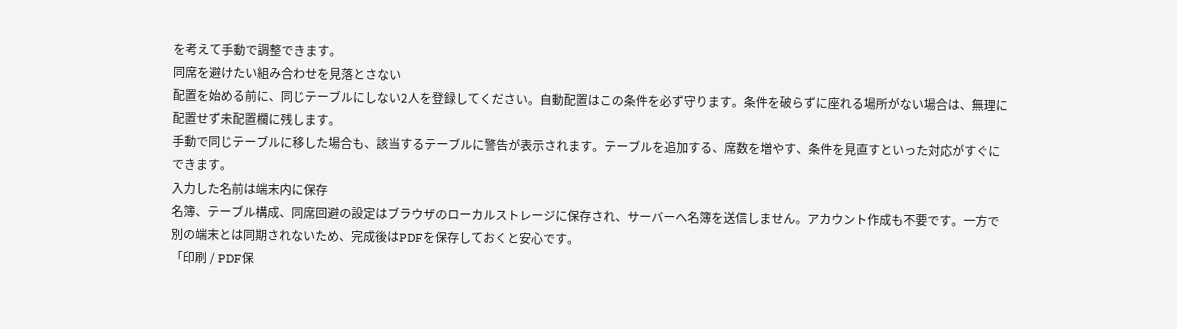を考えて手動で調整できます。
同席を避けたい組み合わせを見落とさない
配置を始める前に、同じテーブルにしない2人を登録してください。自動配置はこの条件を必ず守ります。条件を破らずに座れる場所がない場合は、無理に配置せず未配置欄に残します。
手動で同じテーブルに移した場合も、該当するテーブルに警告が表示されます。テーブルを追加する、席数を増やす、条件を見直すといった対応がすぐにできます。
入力した名前は端末内に保存
名簿、テーブル構成、同席回避の設定はブラウザのローカルストレージに保存され、サーバーへ名簿を送信しません。アカウント作成も不要です。一方で別の端末とは同期されないため、完成後はPDFを保存しておくと安心です。
「印刷 / PDF保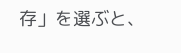存」を選ぶと、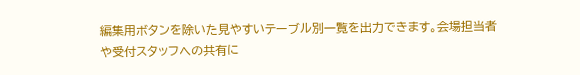編集用ボタンを除いた見やすいテーブル別一覧を出力できます。会場担当者や受付スタッフへの共有に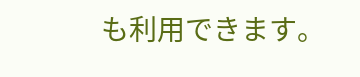も利用できます。